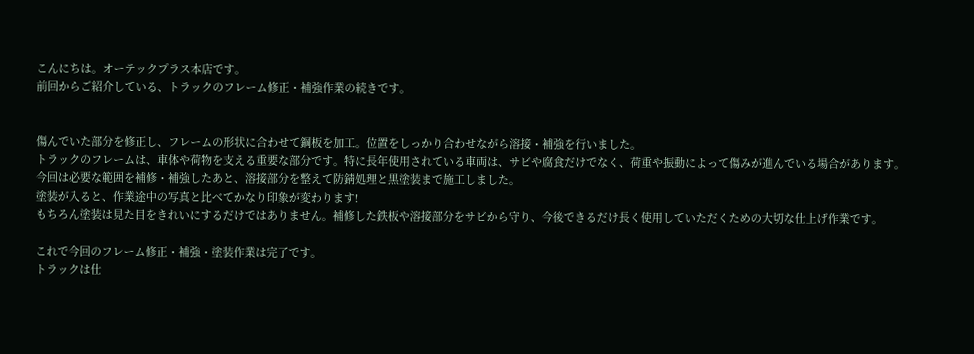こんにちは。オーテックプラス本店です。
前回からご紹介している、トラックのフレーム修正・補強作業の続きです。


傷んでいた部分を修正し、フレームの形状に合わせて鋼板を加工。位置をしっかり合わせながら溶接・補強を行いました。
トラックのフレームは、車体や荷物を支える重要な部分です。特に長年使用されている車両は、サビや腐食だけでなく、荷重や振動によって傷みが進んでいる場合があります。
今回は必要な範囲を補修・補強したあと、溶接部分を整えて防錆処理と黒塗装まで施工しました。
塗装が入ると、作業途中の写真と比べてかなり印象が変わります!
もちろん塗装は見た目をきれいにするだけではありません。補修した鉄板や溶接部分をサビから守り、今後できるだけ長く使用していただくための大切な仕上げ作業です。

これで今回のフレーム修正・補強・塗装作業は完了です。
トラックは仕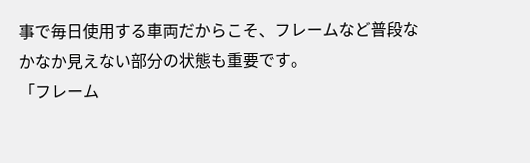事で毎日使用する車両だからこそ、フレームなど普段なかなか見えない部分の状態も重要です。
「フレーム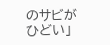のサビがひどい」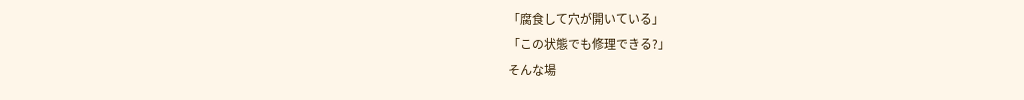「腐食して穴が開いている」
「この状態でも修理できる?」
そんな場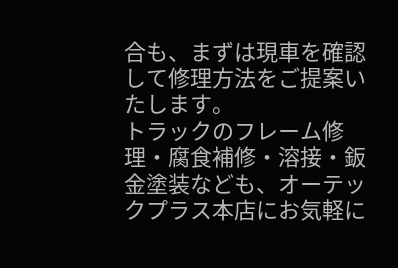合も、まずは現車を確認して修理方法をご提案いたします。
トラックのフレーム修理・腐食補修・溶接・鈑金塗装なども、オーテックプラス本店にお気軽に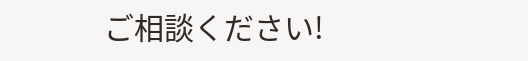ご相談ください!